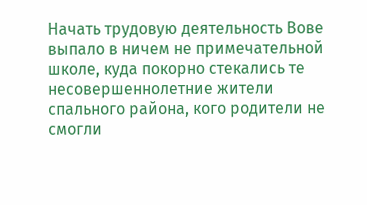Начать трудовую деятельность Вове выпало в ничем не примечательной школе, куда покорно стекались те несовершеннолетние жители спального района, кого родители не смогли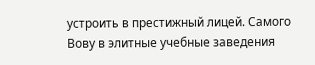устроить в престижный лицей. Самого Вову в элитные учебные заведения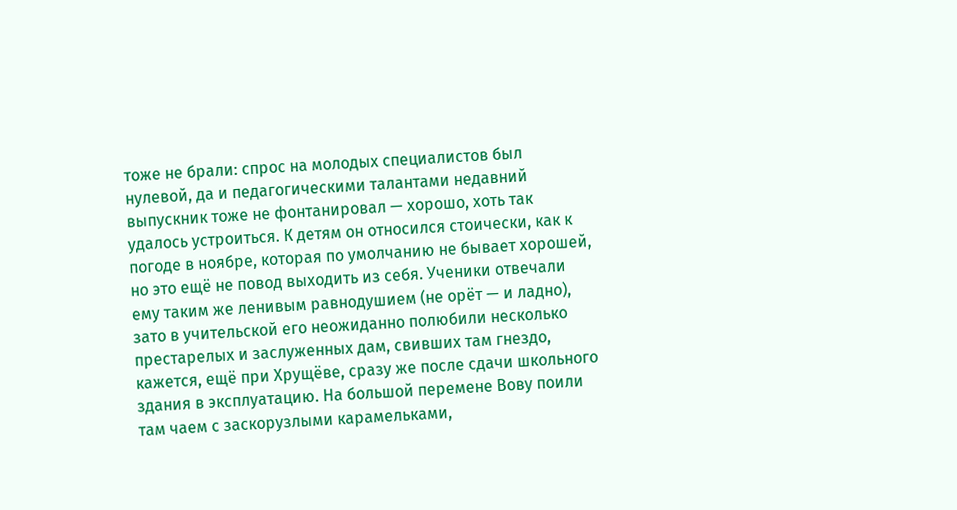тоже не брали: спрос на молодых специалистов был нулевой, да и педагогическими талантами недавний выпускник тоже не фонтанировал — хорошо, хоть так удалось устроиться. К детям он относился стоически, как к погоде в ноябре, которая по умолчанию не бывает хорошей, но это ещё не повод выходить из себя. Ученики отвечали ему таким же ленивым равнодушием (не орёт — и ладно), зато в учительской его неожиданно полюбили несколько престарелых и заслуженных дам, свивших там гнездо, кажется, ещё при Хрущёве, сразу же после сдачи школьного здания в эксплуатацию. На большой перемене Вову поили там чаем с заскорузлыми карамельками,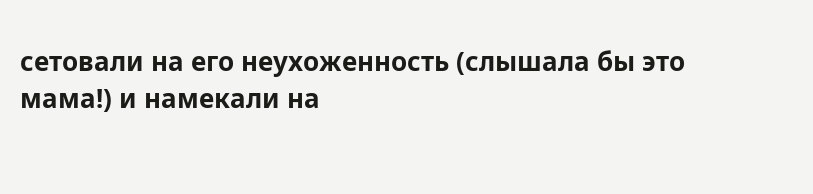сетовали на его неухоженность (слышала бы это мама!) и намекали на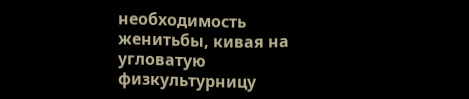необходимость женитьбы, кивая на угловатую физкультурницу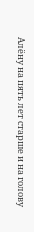Алёну на пять лет старше и на голову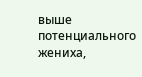выше потенциального жениха,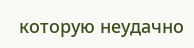которую неудачно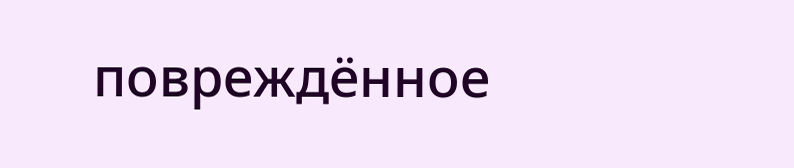повреждённое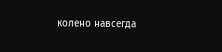колено навсегда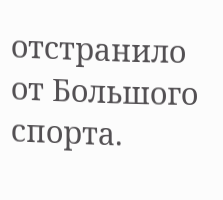отстранило от Большого спорта.